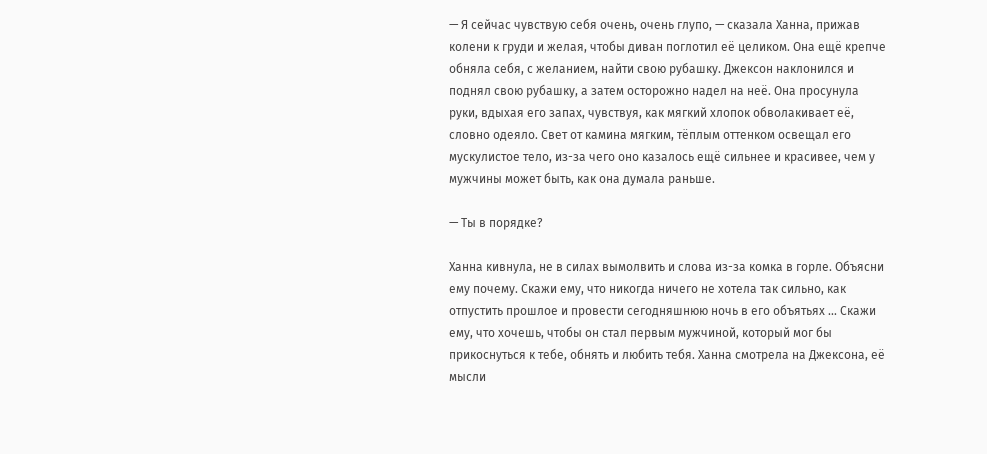— Я сейчас чувствую себя очень, очень глупо, — сказала Ханна, прижав колени к груди и желая, чтобы диван поглотил её целиком. Она ещё крепче обняла себя, с желанием, найти свою рубашку. Джексон наклонился и поднял свою рубашку, а затем осторожно надел на неё. Она просунула руки, вдыхая его запах, чувствуя, как мягкий хлопок обволакивает её, словно одеяло. Свет от камина мягким, тёплым оттенком освещал его мускулистое тело, из-за чего оно казалось ещё сильнее и красивее, чем у мужчины может быть, как она думала раньше.

— Ты в порядке?

Ханна кивнула, не в силах вымолвить и слова из-за комка в горле. Объясни ему почему. Скажи ему, что никогда ничего не хотела так сильно, как отпустить прошлое и провести сегодняшнюю ночь в его объятьях ... Скажи ему, что хочешь, чтобы он стал первым мужчиной, который мог бы прикоснуться к тебе, обнять и любить тебя. Ханна смотрела на Джексона, её мысли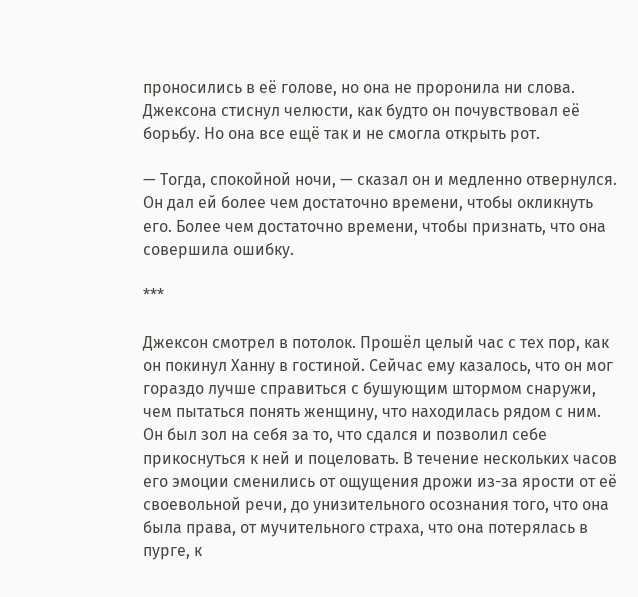проносились в её голове, но она не проронила ни слова. Джексона стиснул челюсти, как будто он почувствовал её борьбу. Но она все ещё так и не смогла открыть рот.

— Тогда, спокойной ночи, — сказал он и медленно отвернулся. Он дал ей более чем достаточно времени, чтобы окликнуть его. Более чем достаточно времени, чтобы признать, что она совершила ошибку.

***

Джексон смотрел в потолок. Прошёл целый час с тех пор, как он покинул Ханну в гостиной. Сейчас ему казалось, что он мог гораздо лучше справиться с бушующим штормом снаружи, чем пытаться понять женщину, что находилась рядом с ним. Он был зол на себя за то, что сдался и позволил себе прикоснуться к ней и поцеловать. В течение нескольких часов его эмоции сменились от ощущения дрожи из-за ярости от её своевольной речи, до унизительного осознания того, что она была права, от мучительного страха, что она потерялась в пурге, к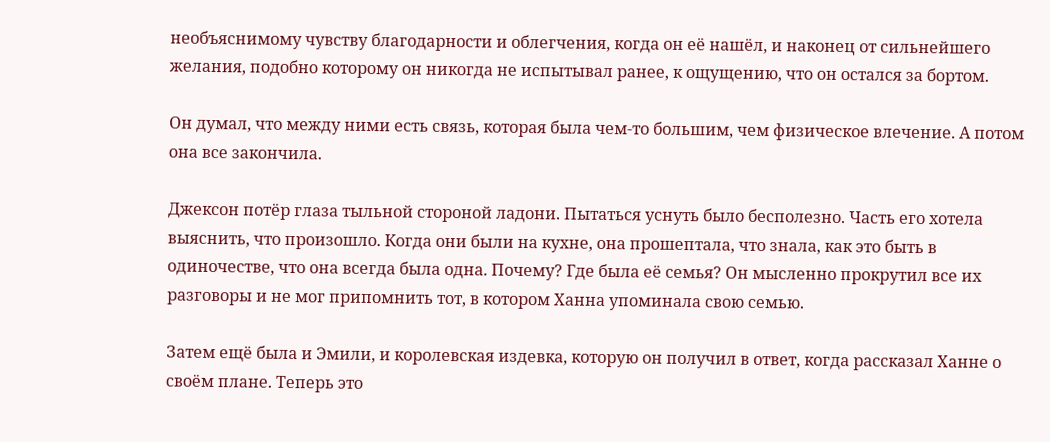необъяснимому чувству благодарности и облегчения, когда он её нашёл, и наконец от сильнейшего желания, подобно которому он никогда не испытывал ранее, к ощущению, что он остался за бортом.

Он думал, что между ними есть связь, которая была чем-то большим, чем физическое влечение. А потом она все закончила.

Джексон потёр глаза тыльной стороной ладони. Пытаться уснуть было бесполезно. Часть его хотела выяснить, что произошло. Когда они были на кухне, она прошептала, что знала, как это быть в одиночестве, что она всегда была одна. Почему? Где была её семья? Он мысленно прокрутил все их разговоры и не мог припомнить тот, в котором Ханна упоминала свою семью.

Затем ещё была и Эмили, и королевская издевка, которую он получил в ответ, когда рассказал Ханне о своём плане. Теперь это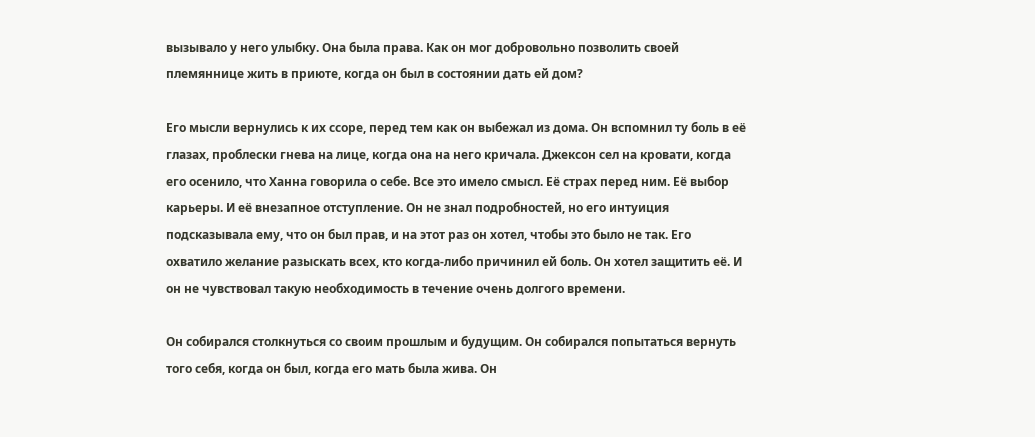вызывало у него улыбку. Она была права. Как он мог добровольно позволить своей племяннице жить в приюте, когда он был в состоянии дать ей дом?

Его мысли вернулись к их ссоре, перед тем как он выбежал из дома. Он вспомнил ту боль в её глазах, проблески гнева на лице, когда она на него кричала. Джексон сел на кровати, когда его осенило, что Ханна говорила о себе. Все это имело смысл. Её страх перед ним. Её выбор карьеры. И её внезапное отступление. Он не знал подробностей, но его интуиция подсказывала ему, что он был прав, и на этот раз он хотел, чтобы это было не так. Его охватило желание разыскать всех, кто когда-либо причинил ей боль. Он хотел защитить её. И он не чувствовал такую необходимость в течение очень долгого времени.

Он собирался столкнуться со своим прошлым и будущим. Он собирался попытаться вернуть того себя, когда он был, когда его мать была жива. Он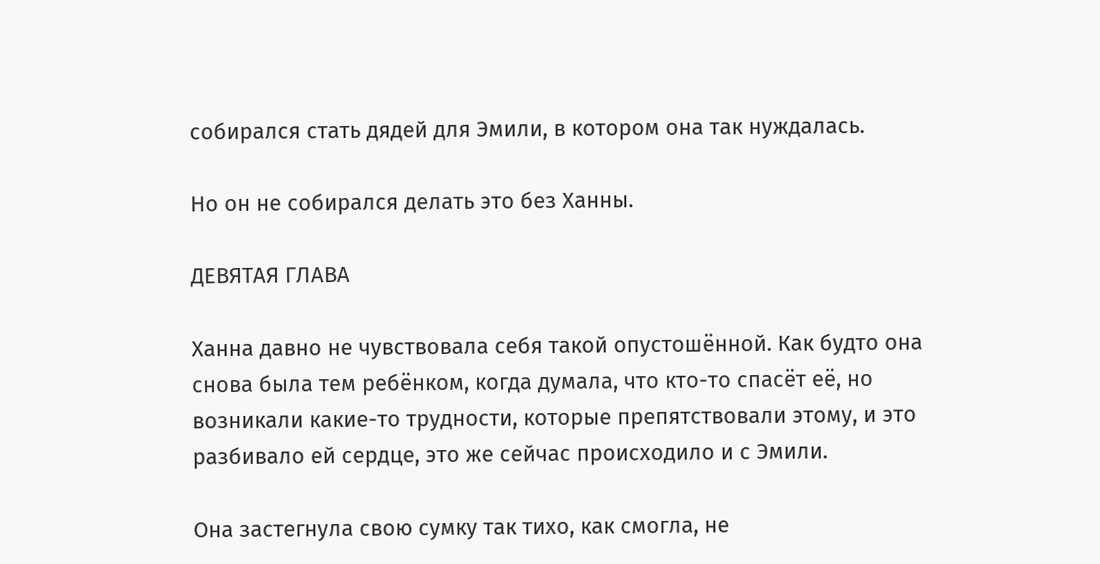собирался стать дядей для Эмили, в котором она так нуждалась.

Но он не собирался делать это без Ханны.

ДЕВЯТАЯ ГЛАВА

Ханна давно не чувствовала себя такой опустошённой. Как будто она снова была тем ребёнком, когда думала, что кто-то спасёт её, но возникали какие-то трудности, которые препятствовали этому, и это разбивало ей сердце, это же сейчас происходило и с Эмили.

Она застегнула свою сумку так тихо, как смогла, не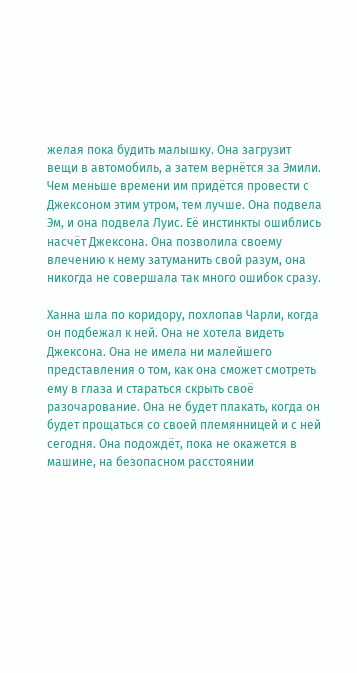желая пока будить малышку. Она загрузит вещи в автомобиль, а затем вернётся за Эмили. Чем меньше времени им придётся провести с Джексоном этим утром, тем лучше. Она подвела Эм, и она подвела Луис. Её инстинкты ошиблись насчёт Джексона. Она позволила своему влечению к нему затуманить свой разум, она никогда не совершала так много ошибок сразу.

Ханна шла по коридору, похлопав Чарли, когда он подбежал к ней. Она не хотела видеть Джексона. Она не имела ни малейшего представления о том, как она сможет смотреть ему в глаза и стараться скрыть своё разочарование. Она не будет плакать, когда он будет прощаться со своей племянницей и с ней сегодня. Она подождёт, пока не окажется в машине, на безопасном расстоянии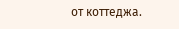от коттеджа.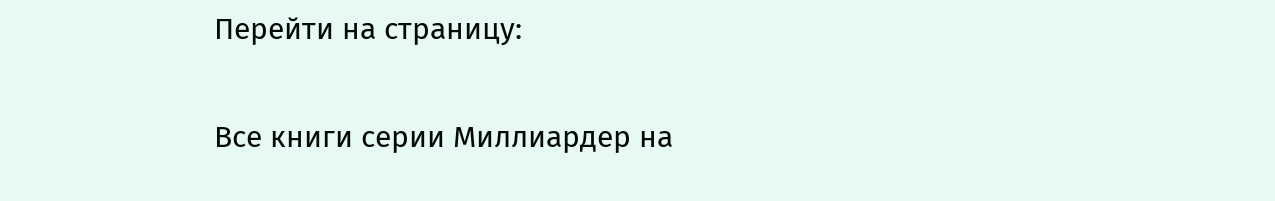Перейти на страницу:

Все книги серии Миллиардер на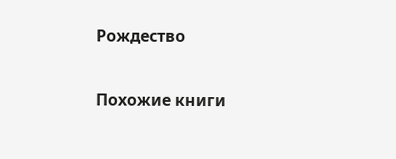Рождество

Похожие книги